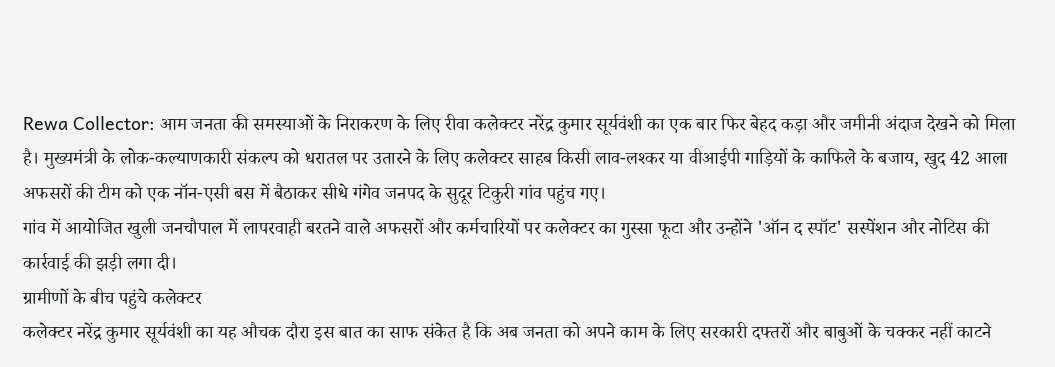Rewa Collector: आम जनता की समस्याओं के निराकरण के लिए रीवा कलेक्टर नरेंद्र कुमार सूर्यवंशी का एक बार फिर बेहद कड़ा और जमीनी अंदाज देखने को मिला है। मुख्यमंत्री के लोक-कल्याणकारी संकल्प को धरातल पर उतारने के लिए कलेक्टर साहब किसी लाव-लश्कर या वीआईपी गाड़ियों के काफिले के बजाय, खुद 42 आला अफसरों की टीम को एक नॉन-एसी बस में बैठाकर सीधे गंगेव जनपद के सुदूर टिकुरी गांव पहुंच गए।
गांव में आयोजित खुली जनचौपाल में लापरवाही बरतने वाले अफसरों और कर्मचारियों पर कलेक्टर का गुस्सा फूटा और उन्होंने 'ऑन द स्पॉट' सस्पेंशन और नोटिस की कार्रवाई की झड़ी लगा दी।
ग्रामीणों के बीच पहुंचे कलेक्टर
कलेक्टर नरेंद्र कुमार सूर्यवंशी का यह औचक दौरा इस बात का साफ संकेत है कि अब जनता को अपने काम के लिए सरकारी दफ्तरों और बाबुओं के चक्कर नहीं काटने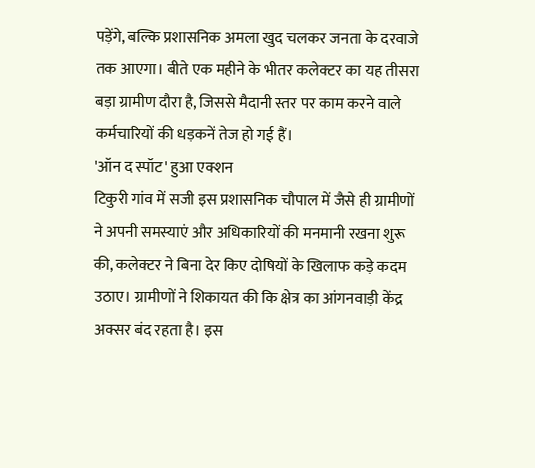पड़ेंगे, बल्कि प्रशासनिक अमला खुद चलकर जनता के दरवाजे तक आएगा। बीते एक महीने के भीतर कलेक्टर का यह तीसरा बड़ा ग्रामीण दौरा है, जिससे मैदानी स्तर पर काम करने वाले कर्मचारियों की धड़कनें तेज हो गई हैं।
'ऑन द स्पॉट' हुआ एक्शन
टिकुरी गांव में सजी इस प्रशासनिक चौपाल में जैसे ही ग्रामीणों ने अपनी समस्याएं और अधिकारियों की मनमानी रखना शुरू की, कलेक्टर ने बिना देर किए दोषियों के खिलाफ कड़े कदम उठाए। ग्रामीणों ने शिकायत की कि क्षेत्र का आंगनवाड़ी केंद्र अक्सर बंद रहता है। इस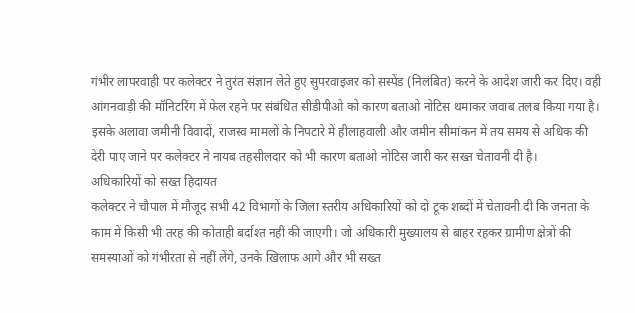गंभीर लापरवाही पर कलेक्टर ने तुरंत संज्ञान लेते हुए सुपरवाइजर को सस्पेंड (निलंबित) करने के आदेश जारी कर दिए। वही आंगनवाड़ी की मॉनिटरिंग में फेल रहने पर संबंधित सीडीपीओ को कारण बताओ नोटिस थमाकर जवाब तलब किया गया है। इसके अलावा जमीनी विवादों, राजस्व मामलों के निपटारे में हीलाहवाली और जमीन सीमांकन में तय समय से अधिक की देरी पाए जाने पर कलेक्टर ने नायब तहसीलदार को भी कारण बताओ नोटिस जारी कर सख्त चेतावनी दी है।
अधिकारियों को सख्त हिदायत
कलेक्टर ने चौपाल में मौजूद सभी 42 विभागों के जिला स्तरीय अधिकारियों को दो टूक शब्दों में चेतावनी दी कि जनता के काम में किसी भी तरह की कोताही बर्दाश्त नहीं की जाएगी। जो अधिकारी मुख्यालय से बाहर रहकर ग्रामीण क्षेत्रों की समस्याओं को गंभीरता से नहीं लेंगे, उनके खिलाफ आगे और भी सख्त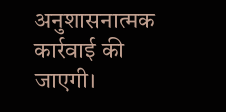अनुशासनात्मक कार्रवाई की जाएगी।